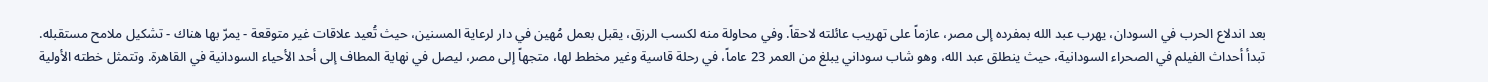بعد اندلاع الحرب في السودان، يهرب عبد الله بمفرده إلى مصر، عازماً على تهريب عائلته لاحقاً. وفي محاولة منه لكسب الرزق، يقبل بعمل مُهين في دار لرعاية المسنين، حيث تُعيد علاقات غير متوقعة - يمرّ بها هناك - تشكيل ملامح مستقبله.
تبدأ أحداث الفيلم في الصحراء السودانية، حيث ينطلق عبد الله، وهو شاب سوداني يبلغ من العمر 23 عاماً، في رحلة قاسية وغير مخطط لها، متجهاً إلى مصر، ليصل في نهاية المطاف إلى أحد الأحياء السودانية في القاهرة. وتتمثل خطته الأولية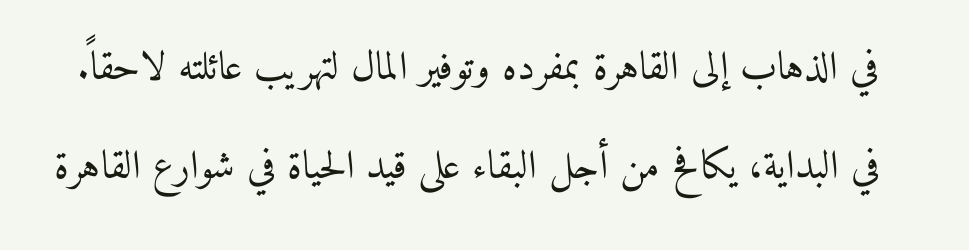في الذهاب إلى القاهرة بمفرده وتوفير المال لتهريب عائلته لاحقاً. في البداية، يكافح من أجل البقاء على قيد الحياة في شوارع القاهرة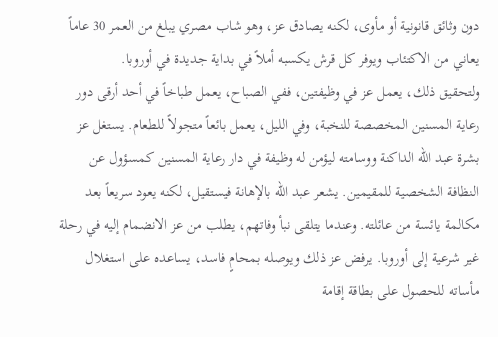دون وثائق قانونية أو مأوى، لكنه يصادق عز، وهو شاب مصري يبلغ من العمر 30 عاماً يعاني من الاكتئاب ويوفر كل قرش يكسبه أملاً في بداية جديدة في أوروبا.
ولتحقيق ذلك، يعمل عز في وظيفتين، ففي الصباح، يعمل طباخاً في أحد أرقى دور رعاية المسنين المخصصة للنخبة، وفي الليل، يعمل بائعاً متجولاً للطعام. يستغل عز بشرة عبد الله الداكنة ووسامته ليؤمن له وظيفة في دار رعاية المسنين كمسؤول عن النظافة الشخصية للمقيمين. يشعر عبد الله بالإهانة فيستقيل، لكنه يعود سريعاً بعد مكالمة يائسة من عائلته. وعندما يتلقى نبأ وفاتهم، يطلب من عز الانضمام إليه في رحلة غير شرعية إلى أوروبا. يرفض عز ذلك ويوصله بمحامٍ فاسد، يساعده على استغلال مأساته للحصول على بطاقة إقامة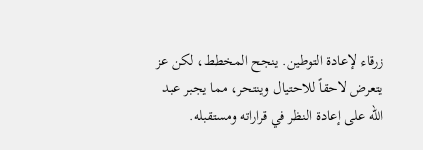زرقاء لإعادة التوطين. ينجح المخطط، لكن عز يتعرض لاحقاً للاحتيال وينتحر، مما يجبر عبد الله على إعادة النظر في قراراته ومستقبله.